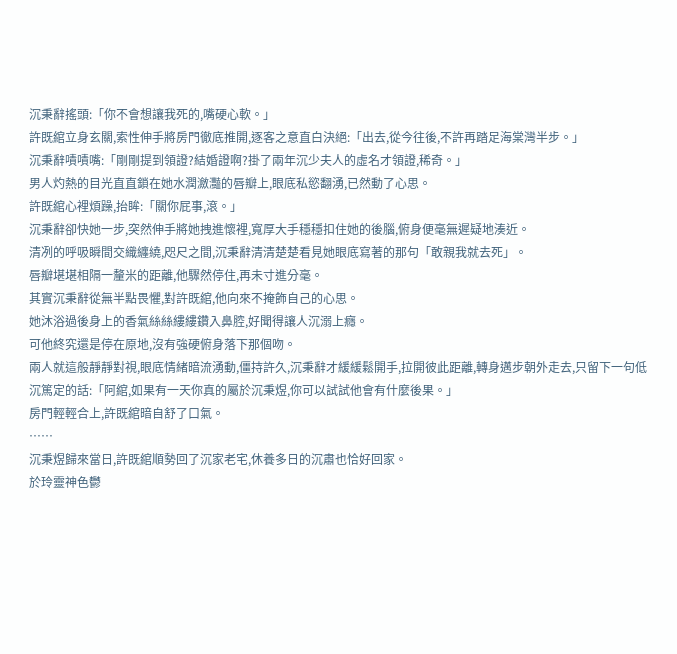沉秉辭搖頭:「你不會想讓我死的,嘴硬心軟。」
許既綰立身玄關,索性伸手將房門徹底推開,逐客之意直白決絕:「出去,從今往後,不許再踏足海棠灣半步。」
沉秉辭嘖嘖嘴:「剛剛提到領證?結婚證啊?掛了兩年沉少夫人的虛名才領證,稀奇。」
男人灼熱的目光直直鎖在她水潤瀲灩的唇瓣上,眼底私慾翻湧,已然動了心思。
許既綰心裡煩躁,抬眸:「關你屁事,滾。」
沉秉辭卻快她一步,突然伸手將她拽進懷裡,寬厚大手穩穩扣住她的後腦,俯身便毫無遲疑地湊近。
清冽的呼吸瞬間交織纏繞,咫尺之間,沉秉辭清清楚楚看見她眼底寫著的那句「敢親我就去死」。
唇瓣堪堪相隔一釐米的距離,他驟然停住,再未寸進分毫。
其實沉秉辭從無半點畏懼,對許既綰,他向來不掩飾自己的心思。
她沐浴過後身上的香氣絲絲縷縷鑽入鼻腔,好聞得讓人沉溺上癮。
可他終究還是停在原地,沒有強硬俯身落下那個吻。
兩人就這般靜靜對視,眼底情緒暗流湧動,僵持許久,沉秉辭才緩緩鬆開手,拉開彼此距離,轉身邁步朝外走去,只留下一句低沉篤定的話:「阿綰,如果有一天你真的屬於沉秉煜,你可以試試他會有什麼後果。」
房門輕輕合上,許既綰暗自舒了口氣。
……
沉秉煜歸來當日,許既綰順勢回了沉家老宅,休養多日的沉肅也恰好回家。
於玲靈神色鬱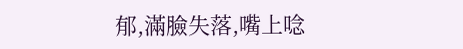郁,滿臉失落,嘴上唸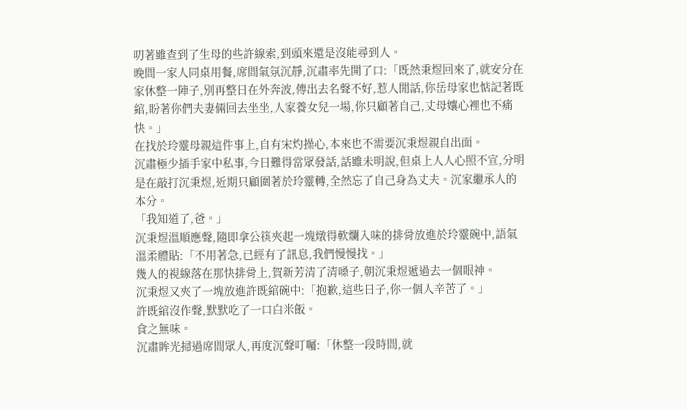叨著雖查到了生母的些許線索,到頭來還是沒能尋到人。
晚間一家人同桌用餐,席間氣氛沉靜,沉肅率先開了口:「既然秉煜回來了,就安分在家休整一陣子,別再整日在外奔波,傳出去名聲不好,惹人閒話,你岳母家也惦記著既綰,盼著你們夫妻倆回去坐坐,人家養女兒一場,你只顧著自己,丈母孃心裡也不痛快。」
在找於玲靈母親這件事上,自有宋灼操心,本來也不需要沉秉煜親自出面。
沉肅極少插手家中私事,今日難得當眾發話,話雖未明說,但桌上人人心照不宣,分明是在敲打沉秉煜,近期只顧圍著於玲靈轉,全然忘了自己身為丈夫。沉家繼承人的本分。
「我知道了,爸。」
沉秉煜溫順應聲,隨即拿公筷夾起一塊燉得軟爛入味的排骨放進於玲靈碗中,語氣溫柔體貼:「不用著急,已經有了訊息,我們慢慢找。」
幾人的視線落在那快排骨上,賀新芳清了清嗓子,朝沉秉煜遞過去一個眼神。
沉秉煜又夾了一塊放進許既綰碗中:「抱歉,這些日子,你一個人辛苦了。」
許既綰沒作聲,默默吃了一口白米飯。
食之無味。
沉肅眸光掃過席間眾人,再度沉聲叮囑:「休整一段時間,就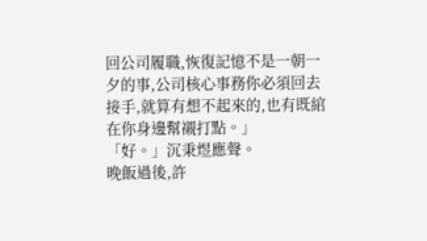回公司履職,恢復記憶不是一朝一夕的事,公司核心事務你必須回去接手,就算有想不起來的,也有既綰在你身邊幫襯打點。」
「好。」沉秉煜應聲。
晚飯過後,許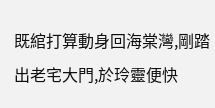既綰打算動身回海棠灣,剛踏出老宅大門,於玲靈便快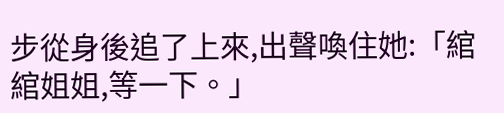步從身後追了上來,出聲喚住她:「綰綰姐姐,等一下。」